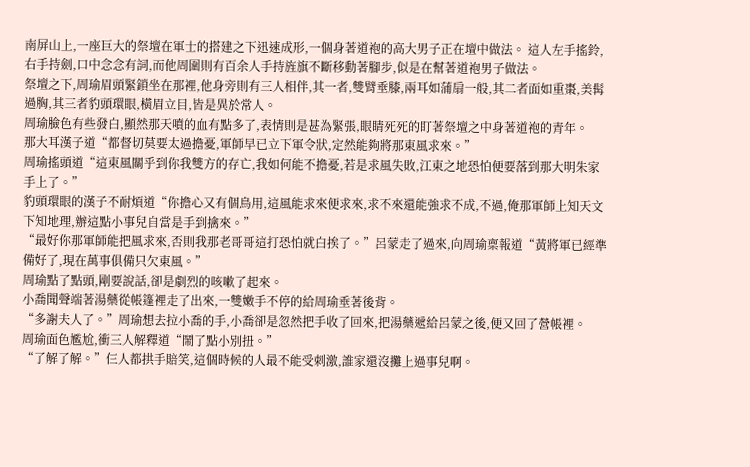南屏山上,一座巨大的祭壇在軍士的搭建之下迅速成形,一個身著道袍的高大男子正在壇中做法。 這人左手搖鈴,右手持劍,口中念念有詞,而他周圍則有百余人手持旌旗不斷移動著腳步,似是在幫著道袍男子做法。
祭壇之下,周瑜眉頭緊鎖坐在那裡,他身旁則有三人相伴,其一者,雙臂垂膝,兩耳如蒲扇一般,其二者面如重棗,美髯過胸,其三者豹頭環眼,橫眉立目,皆是異於常人。
周瑜臉色有些發白,顯然那天噴的血有點多了,表情則是甚為緊張,眼睛死死的盯著祭壇之中身著道袍的青年。
那大耳漢子道“都督切莫要太過擔憂,軍師早已立下軍令狀,定然能夠將那東風求來。”
周瑜搖頭道“這東風關乎到你我雙方的存亡,我如何能不擔憂,若是求風失敗,江東之地恐怕便要落到那大明朱家手上了。”
豹頭環眼的漢子不耐煩道“你擔心又有個鳥用,這風能求來便求來,求不來還能強求不成,不過,俺那軍師上知天文下知地理,辦這點小事兒自當是手到擒來。”
“最好你那軍師能把風求來,否則我那老哥哥這打恐怕就白挨了。”呂蒙走了過來,向周瑜稟報道“黃將軍已經準備好了,現在萬事俱備只欠東風。”
周瑜點了點頭,剛要說話,卻是劇烈的咳嗽了起來。
小喬聞聲端著湯藥從帳篷裡走了出來,一雙嫩手不停的給周瑜垂著後背。
“多謝夫人了。”周瑜想去拉小喬的手,小喬卻是忽然把手收了回來,把湯藥遞給呂蒙之後,便又回了營帳裡。
周瑜面色尷尬,衝三人解釋道“鬧了點小別扭。”
“了解了解。”仨人都拱手賠笑,這個時候的人最不能受刺激,誰家還沒攤上過事兒啊。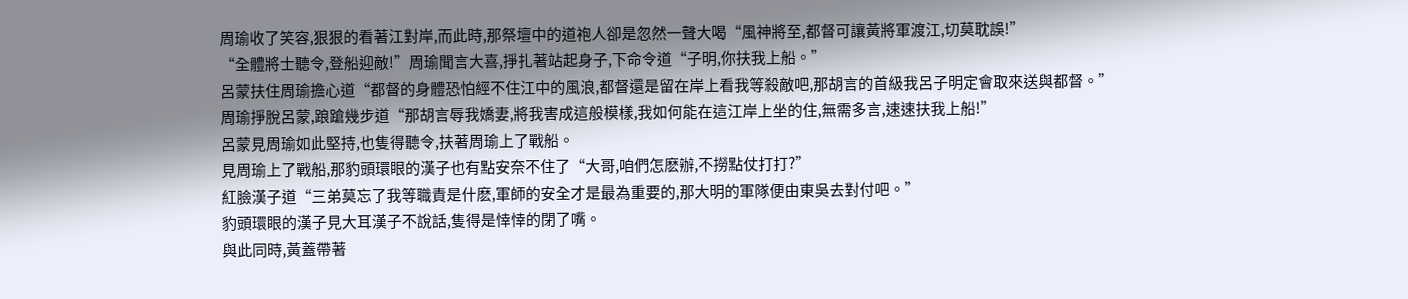周瑜收了笑容,狠狠的看著江對岸,而此時,那祭壇中的道袍人卻是忽然一聲大喝“風神將至,都督可讓黃將軍渡江,切莫耽誤!”
“全體將士聽令,登船迎敵!”周瑜聞言大喜,掙扎著站起身子,下命令道“子明,你扶我上船。”
呂蒙扶住周瑜擔心道“都督的身體恐怕經不住江中的風浪,都督還是留在岸上看我等殺敵吧,那胡言的首級我呂子明定會取來送與都督。”
周瑜掙脫呂蒙,踉蹌幾步道“那胡言辱我嬌妻,將我害成這般模樣,我如何能在這江岸上坐的住,無需多言,速速扶我上船!”
呂蒙見周瑜如此堅持,也隻得聽令,扶著周瑜上了戰船。
見周瑜上了戰船,那豹頭環眼的漢子也有點安奈不住了“大哥,咱們怎麽辦,不撈點仗打打?”
紅臉漢子道“三弟莫忘了我等職責是什麽,軍師的安全才是最為重要的,那大明的軍隊便由東吳去對付吧。”
豹頭環眼的漢子見大耳漢子不說話,隻得是悻悻的閉了嘴。
與此同時,黃蓋帶著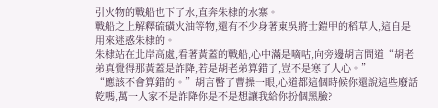引火物的戰船也下了水,直奔朱棣的水寨。
戰船之上解釋硫磺火油等物,還有不少身著東吳將士鎧甲的稻草人,這自是用來迷惑朱棣的。
朱棣站在北岸高處,看著黃蓋的戰船,心中滿是嘀咕,向旁邊胡言問道“胡老弟真覺得那黃蓋是詐降,若是胡老弟算錯了,豈不是寒了人心。”
“應該不會算錯的。”胡言瞥了曹操一眼,心道都這個時候你還說這些廢話乾嗎,萬一人家不是詐降你是不是想讓我給你扮個黑臉?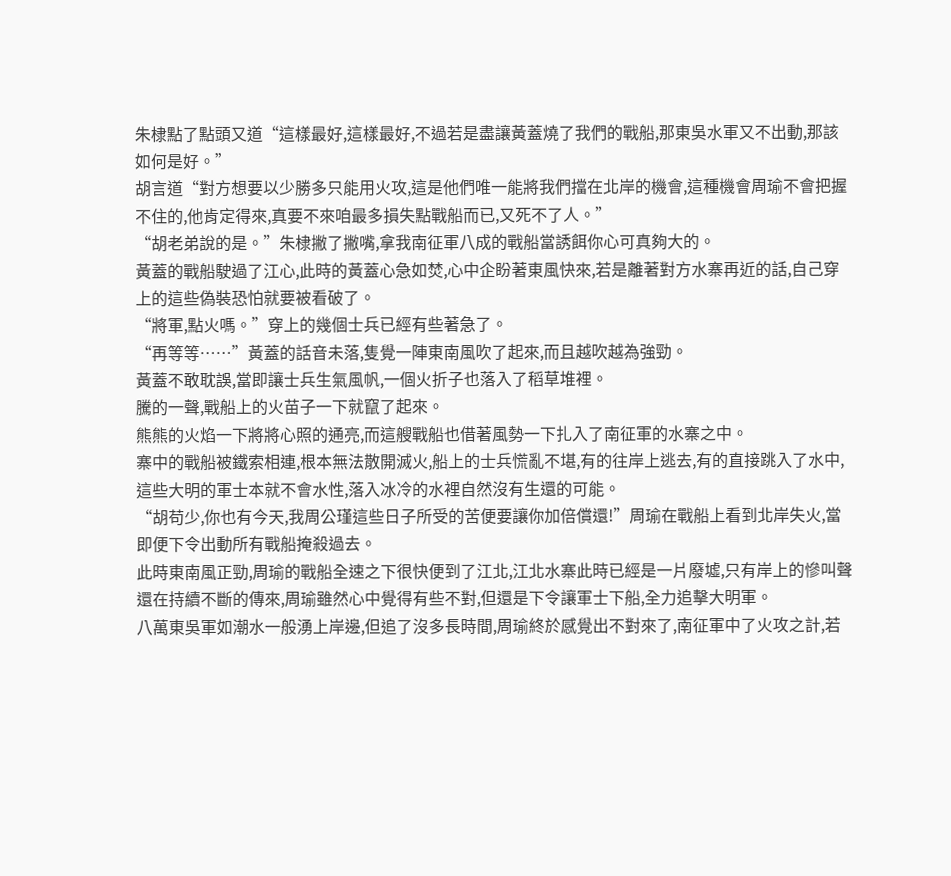朱棣點了點頭又道“這樣最好,這樣最好,不過若是盡讓黃蓋燒了我們的戰船,那東吳水軍又不出動,那該如何是好。”
胡言道“對方想要以少勝多只能用火攻,這是他們唯一能將我們擋在北岸的機會,這種機會周瑜不會把握不住的,他肯定得來,真要不來咱最多損失點戰船而已,又死不了人。”
“胡老弟說的是。”朱棣撇了撇嘴,拿我南征軍八成的戰船當誘餌你心可真夠大的。
黃蓋的戰船駛過了江心,此時的黃蓋心急如焚,心中企盼著東風快來,若是離著對方水寨再近的話,自己穿上的這些偽裝恐怕就要被看破了。
“將軍,點火嗎。”穿上的幾個士兵已經有些著急了。
“再等等……”黃蓋的話音未落,隻覺一陣東南風吹了起來,而且越吹越為強勁。
黃蓋不敢耽誤,當即讓士兵生氣風帆,一個火折子也落入了稻草堆裡。
騰的一聲,戰船上的火苗子一下就竄了起來。
熊熊的火焰一下將將心照的通亮,而這艘戰船也借著風勢一下扎入了南征軍的水寨之中。
寨中的戰船被鐵索相連,根本無法散開滅火,船上的士兵慌亂不堪,有的往岸上逃去,有的直接跳入了水中,這些大明的軍士本就不會水性,落入冰冷的水裡自然沒有生還的可能。
“胡苟少,你也有今天,我周公瑾這些日子所受的苦便要讓你加倍償還!”周瑜在戰船上看到北岸失火,當即便下令出動所有戰船掩殺過去。
此時東南風正勁,周瑜的戰船全速之下很快便到了江北,江北水寨此時已經是一片廢墟,只有岸上的慘叫聲還在持續不斷的傳來,周瑜雖然心中覺得有些不對,但還是下令讓軍士下船,全力追擊大明軍。
八萬東吳軍如潮水一般湧上岸邊,但追了沒多長時間,周瑜終於感覺出不對來了,南征軍中了火攻之計,若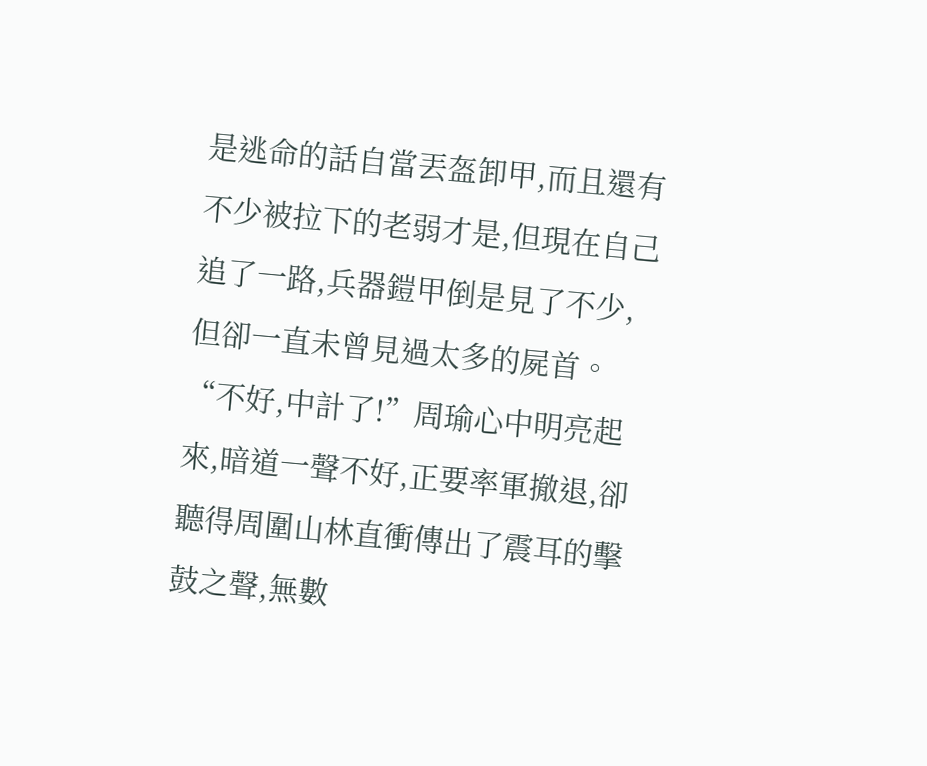是逃命的話自當丟盔卸甲,而且還有不少被拉下的老弱才是,但現在自己追了一路,兵器鎧甲倒是見了不少,但卻一直未曾見過太多的屍首。
“不好,中計了!”周瑜心中明亮起來,暗道一聲不好,正要率軍撤退,卻聽得周圍山林直衝傳出了震耳的擊鼓之聲,無數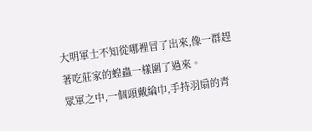大明軍士不知從哪裡冒了出來,像一群趕著吃莊家的蝗蟲一樣圍了過來。
眾軍之中,一個頭戴綸巾,手持羽扇的青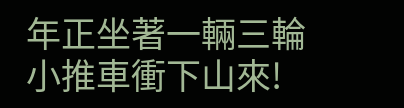年正坐著一輛三輪小推車衝下山來!